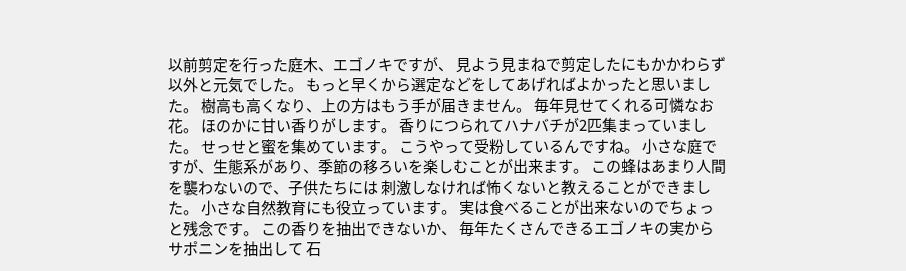以前剪定を行った庭木、エゴノキですが、 見よう見まねで剪定したにもかかわらず 以外と元気でした。 もっと早くから選定などをしてあげればよかったと思いました。 樹高も高くなり、上の方はもう手が届きません。 毎年見せてくれる可憐なお花。 ほのかに甘い香りがします。 香りにつられてハナバチが2匹集まっていました。 せっせと蜜を集めています。 こうやって受粉しているんですね。 小さな庭ですが、生態系があり、季節の移ろいを楽しむことが出来ます。 この蜂はあまり人間を襲わないので、子供たちには 刺激しなければ怖くないと教えることができました。 小さな自然教育にも役立っています。 実は食べることが出来ないのでちょっと残念です。 この香りを抽出できないか、 毎年たくさんできるエゴノキの実からサポニンを抽出して 石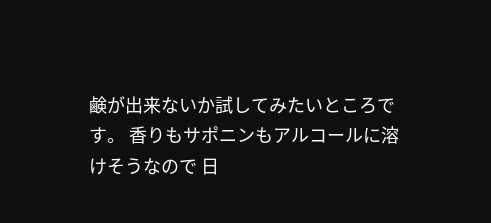鹸が出来ないか試してみたいところです。 香りもサポニンもアルコールに溶けそうなので 日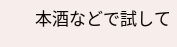本酒などで試して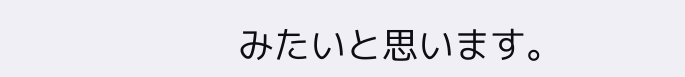みたいと思います。